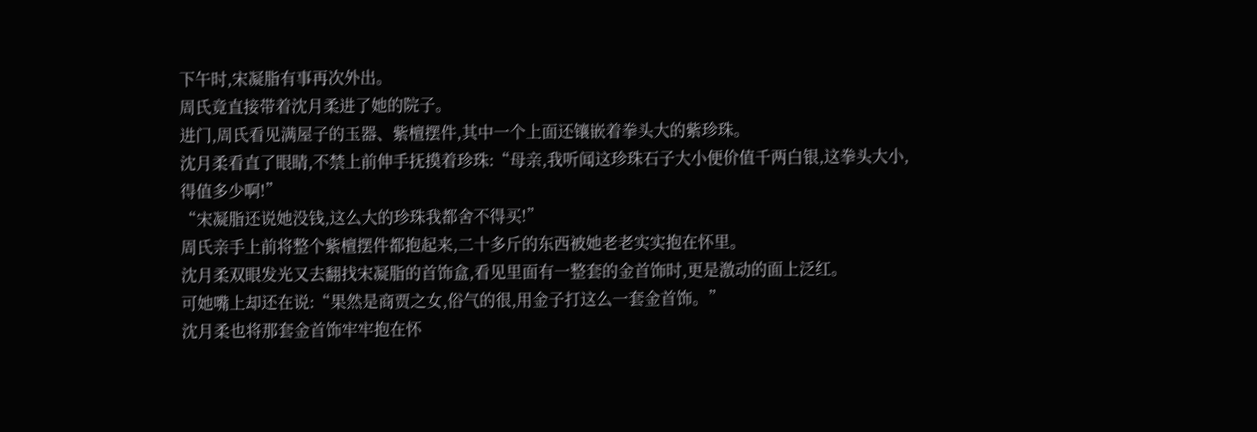下午时,宋凝脂有事再次外出。
周氏竟直接带着沈月柔进了她的院子。
进门,周氏看见满屋子的玉器、紫檀摆件,其中一个上面还镶嵌着拳头大的紫珍珠。
沈月柔看直了眼睛,不禁上前伸手抚摸着珍珠:“母亲,我听闻这珍珠石子大小便价值千两白银,这拳头大小,得值多少啊!”
“宋凝脂还说她没钱,这么大的珍珠我都舍不得买!”
周氏亲手上前将整个紫檀摆件都抱起来,二十多斤的东西被她老老实实抱在怀里。
沈月柔双眼发光又去翻找宋凝脂的首饰盒,看见里面有一整套的金首饰时,更是激动的面上泛红。
可她嘴上却还在说:“果然是商贾之女,俗气的很,用金子打这么一套金首饰。”
沈月柔也将那套金首饰牢牢抱在怀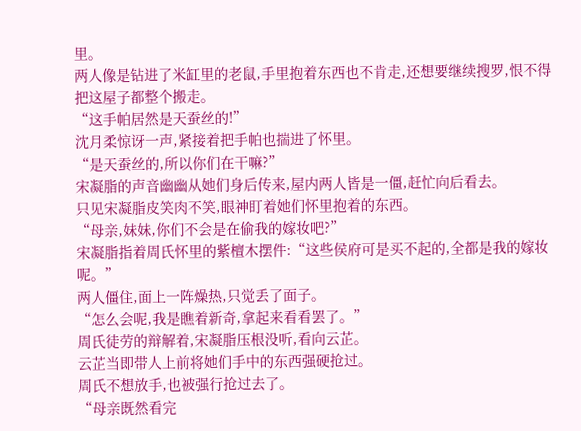里。
两人像是钻进了米缸里的老鼠,手里抱着东西也不肯走,还想要继续搜罗,恨不得把这屋子都整个搬走。
“这手帕居然是天蚕丝的!”
沈月柔惊讶一声,紧接着把手帕也揣进了怀里。
“是天蚕丝的,所以你们在干嘛?”
宋凝脂的声音幽幽从她们身后传来,屋内两人皆是一僵,赶忙向后看去。
只见宋凝脂皮笑肉不笑,眼神盯着她们怀里抱着的东西。
“母亲,妹妹,你们不会是在偷我的嫁妆吧?”
宋凝脂指着周氏怀里的紫檀木摆件:“这些侯府可是买不起的,全都是我的嫁妆呢。”
两人僵住,面上一阵燥热,只觉丢了面子。
“怎么会呢,我是瞧着新奇,拿起来看看罢了。”
周氏徒劳的辩解着,宋凝脂压根没听,看向云芷。
云芷当即带人上前将她们手中的东西强硬抢过。
周氏不想放手,也被强行抢过去了。
“母亲既然看完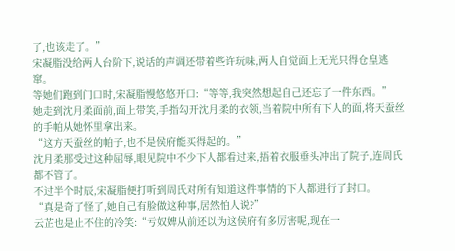了,也该走了。”
宋凝脂没给两人台阶下,说话的声调还带着些许玩味,两人自觉面上无光只得仓皇逃窜。
等她们跑到门口时,宋凝脂慢悠悠开口:“等等,我突然想起自己还忘了一件东西。”
她走到沈月柔面前,面上带笑,手指勾开沈月柔的衣领,当着院中所有下人的面,将天蚕丝的手帕从她怀里拿出来。
“这方天蚕丝的帕子,也不是侯府能买得起的。”
沈月柔那受过这种屈辱,眼见院中不少下人都看过来,捂着衣服垂头冲出了院子,连周氏都不管了。
不过半个时辰,宋凝脂便打听到周氏对所有知道这件事情的下人都进行了封口。
“真是奇了怪了,她自己有脸做这种事,居然怕人说?”
云芷也是止不住的冷笑:“亏奴婢从前还以为这侯府有多厉害呢,现在一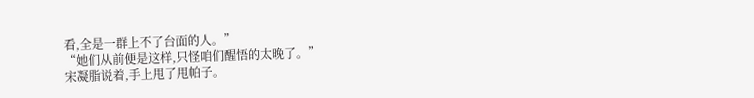看,全是一群上不了台面的人。”
“她们从前便是这样,只怪咱们醒悟的太晚了。”
宋凝脂说着,手上甩了甩帕子。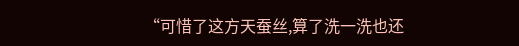“可惜了这方天蚕丝,算了洗一洗也还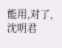能用,对了,沈明君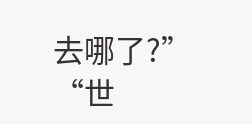去哪了?”
“世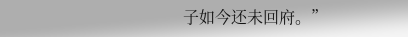子如今还未回府。”